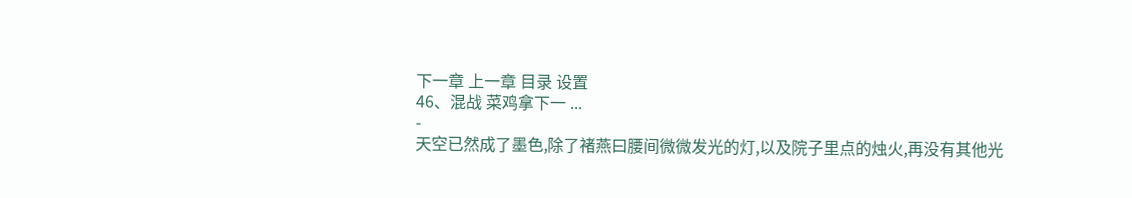下一章 上一章 目录 设置
46、混战 菜鸡拿下一 ...
-
天空已然成了墨色,除了褚燕曰腰间微微发光的灯,以及院子里点的烛火,再没有其他光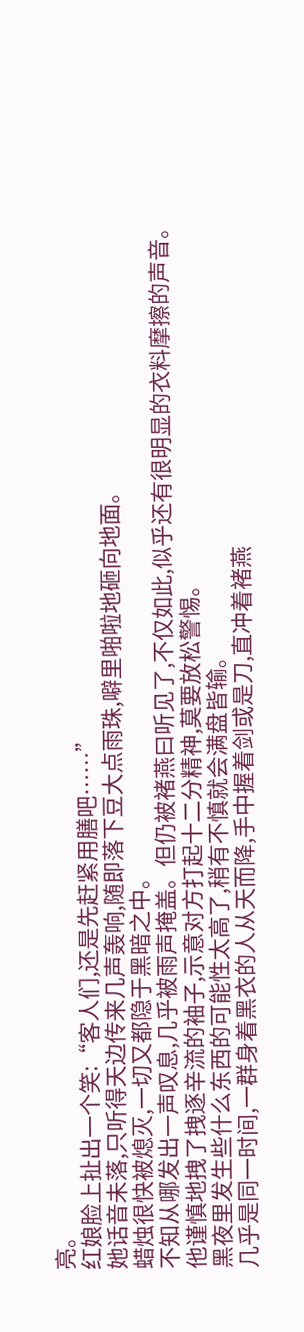亮。
红娘脸上扯出一个笑:“客人们,还是先赶紧用膳吧……”
她话音未落,只听得天边传来几声轰响,随即落下豆大点雨珠,噼里啪啦地砸向地面。
蜡烛很快被熄灭,一切又都隐于黑暗之中。
不知从哪发出一声叹息,几乎被雨声掩盖。但仍被褚燕曰听见了,不仅如此,似乎还有很明显的衣料摩擦的声音。
他谨慎地拽了拽逐辛流的袖子,示意对方打起十二分精神,莫要放松警惕。
黑夜里发生些什么东西的可能性太高了,稍有不慎就会满盘皆输。
几乎是同一时间,一群身着黑衣的人从天而降,手中握着剑或是刀,直冲着褚燕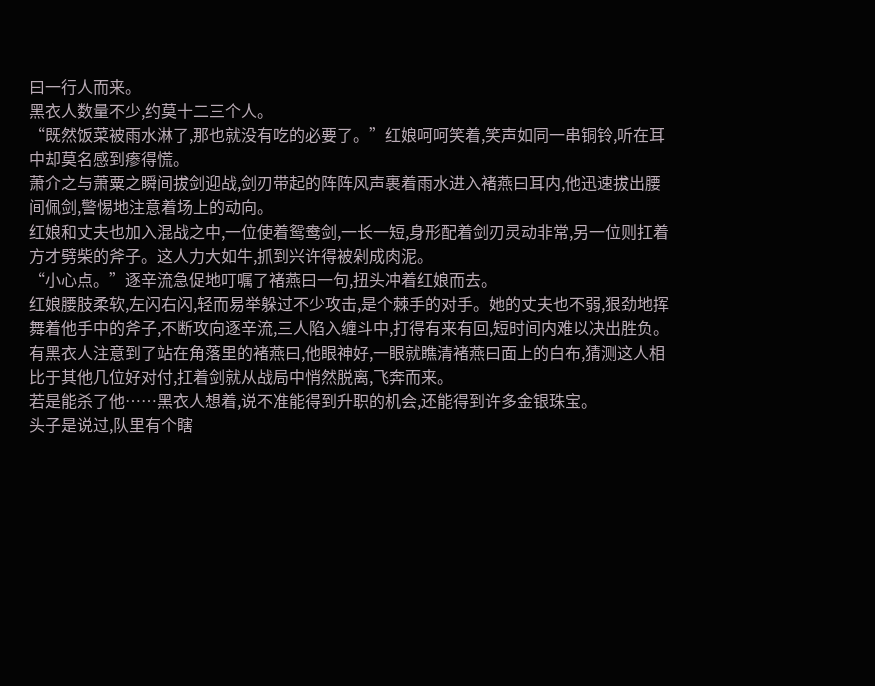曰一行人而来。
黑衣人数量不少,约莫十二三个人。
“既然饭菜被雨水淋了,那也就没有吃的必要了。”红娘呵呵笑着,笑声如同一串铜铃,听在耳中却莫名感到瘆得慌。
萧介之与萧粟之瞬间拔剑迎战,剑刃带起的阵阵风声裹着雨水进入褚燕曰耳内,他迅速拔出腰间佩剑,警惕地注意着场上的动向。
红娘和丈夫也加入混战之中,一位使着鸳鸯剑,一长一短,身形配着剑刃灵动非常,另一位则扛着方才劈柴的斧子。这人力大如牛,抓到兴许得被剁成肉泥。
“小心点。”逐辛流急促地叮嘱了褚燕曰一句,扭头冲着红娘而去。
红娘腰肢柔软,左闪右闪,轻而易举躲过不少攻击,是个棘手的对手。她的丈夫也不弱,狠劲地挥舞着他手中的斧子,不断攻向逐辛流,三人陷入缠斗中,打得有来有回,短时间内难以决出胜负。
有黑衣人注意到了站在角落里的褚燕曰,他眼神好,一眼就瞧清褚燕曰面上的白布,猜测这人相比于其他几位好对付,扛着剑就从战局中悄然脱离,飞奔而来。
若是能杀了他……黑衣人想着,说不准能得到升职的机会,还能得到许多金银珠宝。
头子是说过,队里有个瞎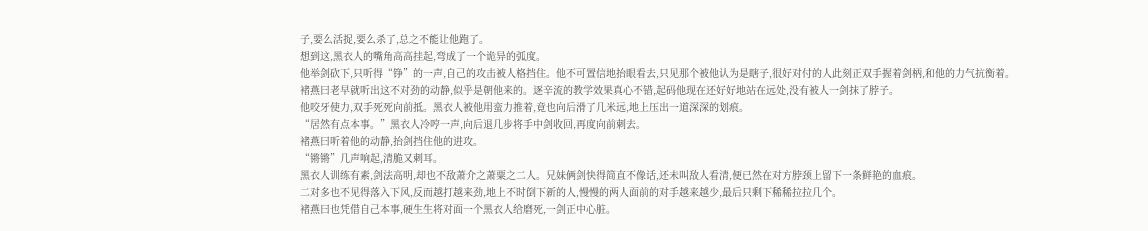子,要么活捉,要么杀了,总之不能让他跑了。
想到这,黑衣人的嘴角高高挂起,弯成了一个诡异的弧度。
他举剑砍下,只听得“铮”的一声,自己的攻击被人格挡住。他不可置信地抬眼看去,只见那个被他认为是瞎子,很好对付的人此刻正双手握着剑柄,和他的力气抗衡着。
褚燕曰老早就听出这不对劲的动静,似乎是朝他来的。逐辛流的教学效果真心不错,起码他现在还好好地站在远处,没有被人一剑抹了脖子。
他咬牙使力,双手死死向前抵。黑衣人被他用蛮力推着,竟也向后滑了几米远,地上压出一道深深的划痕。
“居然有点本事。”黑衣人冷哼一声,向后退几步将手中剑收回,再度向前刺去。
褚燕曰听着他的动静,抬剑挡住他的进攻。
“锵锵”几声响起,清脆又刺耳。
黑衣人训练有素,剑法高明,却也不敌萧介之萧粟之二人。兄妹俩剑快得简直不像话,还未叫敌人看清,便已然在对方脖颈上留下一条鲜艳的血痕。
二对多也不见得落入下风,反而越打越来劲,地上不时倒下新的人,慢慢的两人面前的对手越来越少,最后只剩下稀稀拉拉几个。
褚燕曰也凭借自己本事,硬生生将对面一个黑衣人给磨死,一剑正中心脏。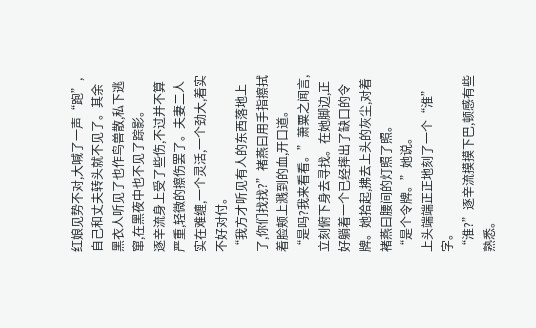红娘见势不对,大喊了一声“跑”,自己和丈夫转头就不见了。其余黑衣人听见了也作鸟兽散,私下逃窜,在黑夜中也不见了踪影。
逐辛流身上受了些伤,不过并不算严重,轻微的擦伤罢了。夫妻二人实在难缠,一个灵活,一个劲大,着实不好对付。
“我方才听见有人的东西落地上了,你们找找?”褚燕曰用手指擦拭着脸颊上溅到的血,开口道。
“是吗?我来看看。”萧粟之闻言,立刻俯下身去寻找。在她脚边,正好躺着一个已经摔出了缺口的令牌。她拾起,拂去上头的灰尘,对着褚燕曰腰间的灯照了照。
“是个令牌。”她说。
上头端端正正地刻了一个“淮”字。
“淮?”逐辛流摸摸下巴,顿感有些熟悉。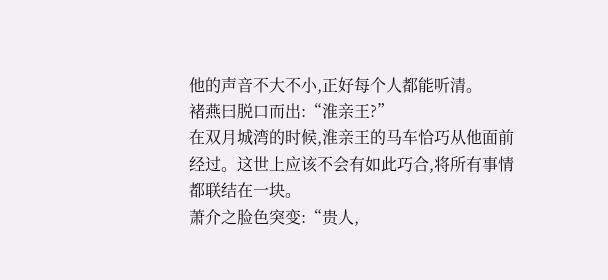他的声音不大不小,正好每个人都能听清。
褚燕曰脱口而出:“淮亲王?”
在双月城湾的时候,淮亲王的马车恰巧从他面前经过。这世上应该不会有如此巧合,将所有事情都联结在一块。
萧介之脸色突变:“贵人,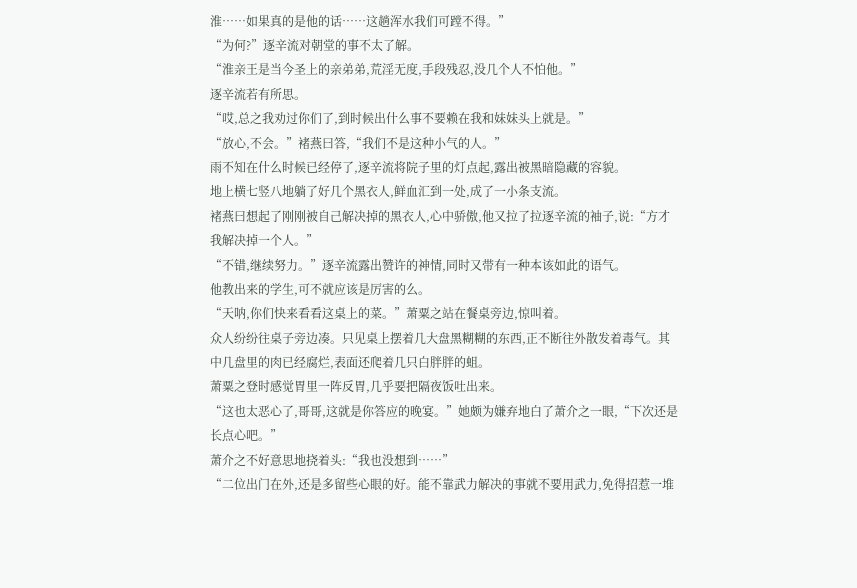淮……如果真的是他的话……这趟浑水我们可蹚不得。”
“为何?”逐辛流对朝堂的事不太了解。
“淮亲王是当今圣上的亲弟弟,荒淫无度,手段残忍,没几个人不怕他。”
逐辛流若有所思。
“哎,总之我劝过你们了,到时候出什么事不要赖在我和妹妹头上就是。”
“放心,不会。”褚燕曰答,“我们不是这种小气的人。”
雨不知在什么时候已经停了,逐辛流将院子里的灯点起,露出被黑暗隐藏的容貌。
地上横七竖八地躺了好几个黑衣人,鲜血汇到一处,成了一小条支流。
褚燕曰想起了刚刚被自己解决掉的黑衣人,心中骄傲,他又拉了拉逐辛流的袖子,说:“方才我解决掉一个人。”
“不错,继续努力。”逐辛流露出赞许的神情,同时又带有一种本该如此的语气。
他教出来的学生,可不就应该是厉害的么。
“天呐,你们快来看看这桌上的菜。”萧粟之站在餐桌旁边,惊叫着。
众人纷纷往桌子旁边凑。只见桌上摆着几大盘黑糊糊的东西,正不断往外散发着毒气。其中几盘里的肉已经腐烂,表面还爬着几只白胖胖的蛆。
萧粟之登时感觉胃里一阵反胃,几乎要把隔夜饭吐出来。
“这也太恶心了,哥哥,这就是你答应的晚宴。”她颇为嫌弃地白了萧介之一眼,“下次还是长点心吧。”
萧介之不好意思地挠着头:“我也没想到……”
“二位出门在外,还是多留些心眼的好。能不靠武力解决的事就不要用武力,免得招惹一堆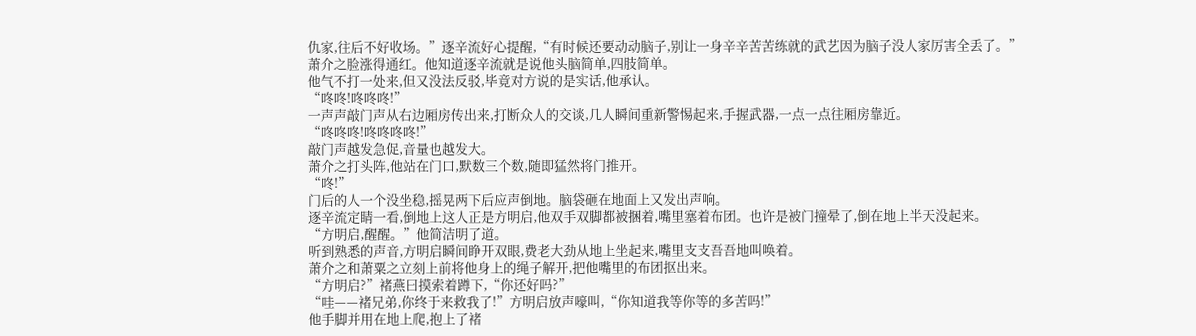仇家,往后不好收场。”逐辛流好心提醒,“有时候还要动动脑子,别让一身辛辛苦苦练就的武艺因为脑子没人家厉害全丢了。”
萧介之脸涨得通红。他知道逐辛流就是说他头脑简单,四肢简单。
他气不打一处来,但又没法反驳,毕竟对方说的是实话,他承认。
“咚咚!咚咚咚!”
一声声敲门声从右边厢房传出来,打断众人的交谈,几人瞬间重新警惕起来,手握武器,一点一点往厢房靠近。
“咚咚咚!咚咚咚咚!”
敲门声越发急促,音量也越发大。
萧介之打头阵,他站在门口,默数三个数,随即猛然将门推开。
“咚!”
门后的人一个没坐稳,摇晃两下后应声倒地。脑袋砸在地面上又发出声响。
逐辛流定睛一看,倒地上这人正是方明启,他双手双脚都被捆着,嘴里塞着布团。也许是被门撞晕了,倒在地上半天没起来。
“方明启,醒醒。”他简洁明了道。
听到熟悉的声音,方明启瞬间睁开双眼,费老大劲从地上坐起来,嘴里支支吾吾地叫唤着。
萧介之和萧粟之立刻上前将他身上的绳子解开,把他嘴里的布团抠出来。
“方明启?”褚燕曰摸索着蹲下,“你还好吗?”
“哇——褚兄弟,你终于来救我了!”方明启放声嚎叫,“你知道我等你等的多苦吗!”
他手脚并用在地上爬,抱上了褚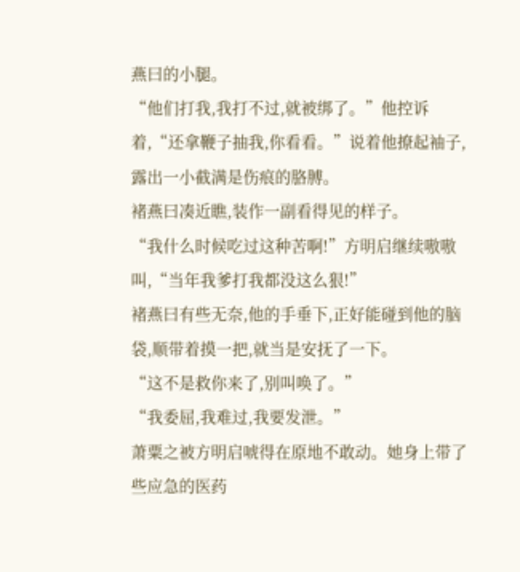燕曰的小腿。
“他们打我,我打不过,就被绑了。”他控诉着,“还拿鞭子抽我,你看看。”说着他撩起袖子,露出一小截满是伤痕的胳膊。
褚燕曰凑近瞧,装作一副看得见的样子。
“我什么时候吃过这种苦啊!”方明启继续嗷嗷叫,“当年我爹打我都没这么狠!”
褚燕曰有些无奈,他的手垂下,正好能碰到他的脑袋,顺带着摸一把,就当是安抚了一下。
“这不是救你来了,别叫唤了。”
“我委屈,我难过,我要发泄。”
萧粟之被方明启唬得在原地不敢动。她身上带了些应急的医药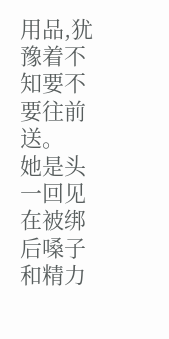用品,犹豫着不知要不要往前送。
她是头一回见在被绑后嗓子和精力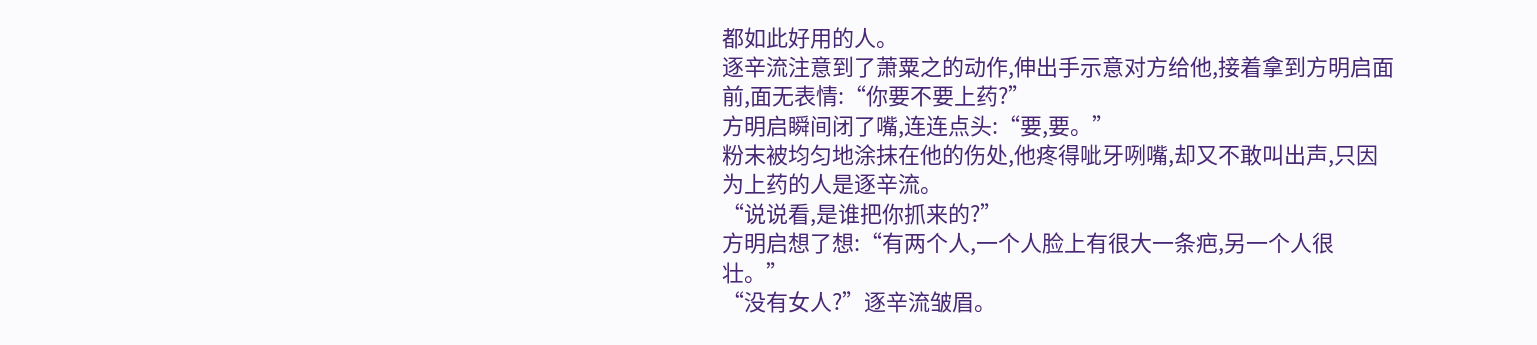都如此好用的人。
逐辛流注意到了萧粟之的动作,伸出手示意对方给他,接着拿到方明启面前,面无表情:“你要不要上药?”
方明启瞬间闭了嘴,连连点头:“要,要。”
粉末被均匀地涂抹在他的伤处,他疼得呲牙咧嘴,却又不敢叫出声,只因为上药的人是逐辛流。
“说说看,是谁把你抓来的?”
方明启想了想:“有两个人,一个人脸上有很大一条疤,另一个人很壮。”
“没有女人?”逐辛流皱眉。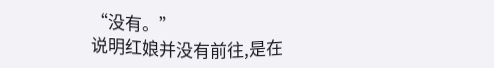“没有。”
说明红娘并没有前往,是在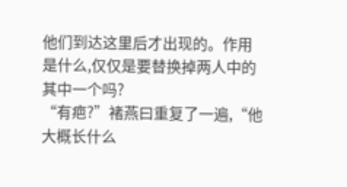他们到达这里后才出现的。作用是什么,仅仅是要替换掉两人中的其中一个吗?
“有疤?”褚燕曰重复了一遍,“他大概长什么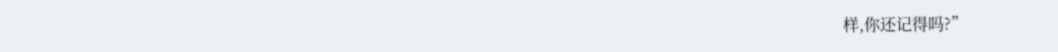样,你还记得吗?”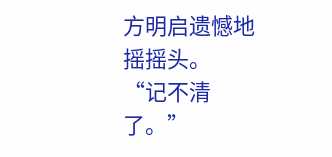方明启遗憾地摇摇头。
“记不清了。”